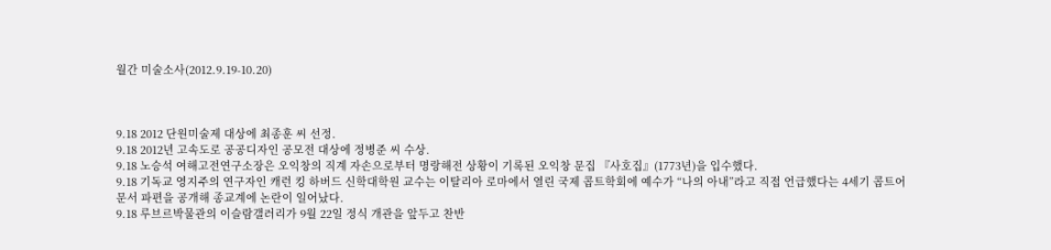월간 미술소사(2012.9.19-10.20)



9.18 2012 단원미술제 대상에 최종훈 씨 선정.
9.18 2012년 고속도로 공공디자인 공모전 대상에 정병준 씨 수상.
9.18 노승석 여해고전연구소장은 오익창의 직계 자손으로부터 명랑해전 상황이 기록된 오익창 문집 『사호집』(1773년)을 입수했다.
9.18 기독교 영지주의 연구자인 캐런 킹 하버드 신학대학원 교수는 이탈리아 로마에서 열린 국제 콥트학회에 예수가 “나의 아내”라고 직접 언급했다는 4세기 콥트어 문서 파편을 공개해 종교계에 논란이 일어났다.
9.18 루브르박물관의 이슬람갤러리가 9월 22일 정식 개관을 앞두고 찬반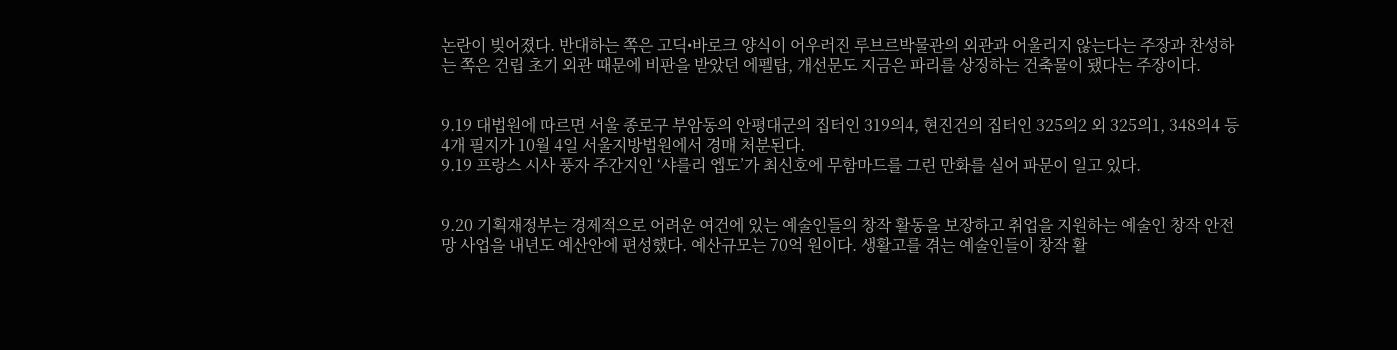논란이 빚어졌다. 반대하는 쪽은 고딕•바로크 양식이 어우러진 루브르박물관의 외관과 어울리지 않는다는 주장과 찬성하는 쪽은 건립 초기 외관 때문에 비판을 받았던 에펠탑, 개선문도 지금은 파리를 상징하는 건축물이 됐다는 주장이다.


9.19 대법원에 따르면 서울 종로구 부암동의 안평대군의 집터인 319의4, 현진건의 집터인 325의2 외 325의1, 348의4 등 4개 필지가 10월 4일 서울지방법원에서 경매 처분된다.
9.19 프랑스 시사 풍자 주간지인 ‘샤를리 엡도’가 최신호에 무함마드를 그린 만화를 실어 파문이 일고 있다.


9.20 기획재정부는 경제적으로 어려운 여건에 있는 예술인들의 창작 활동을 보장하고 취업을 지원하는 예술인 창작 안전망 사업을 내년도 예산안에 편성했다. 예산규모는 70억 원이다. 생활고를 겪는 예술인들이 창작 활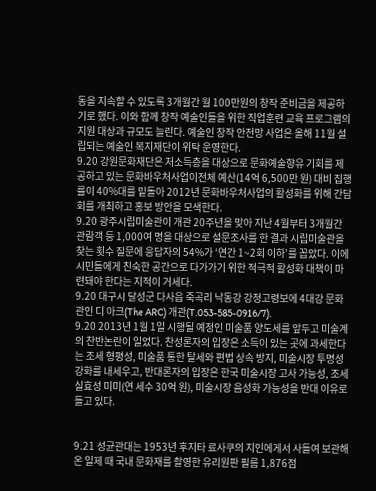동을 지속할 수 있도록 3개월간 월 100만원의 창작 준비금을 제공하기로 했다. 이와 함께 창작 예술인들을 위한 직업훈련 교육 프로그램의 지원 대상과 규모도 늘린다. 예술인 창작 안전망 사업은 올해 11월 설립되는 예술인 복지재단이 위탁 운영한다.
9.20 강원문화재단은 저소득층을 대상으로 문화예술향유 기회를 제공하고 있는 문화바우처사업이전체 예산(14억 6,500만 원) 대비 집행률이 40%대를 밑돌아 2012년 문화바우처사업의 활성화를 위해 간담회를 개최하고 홍보 방안을 모색한다.
9.20 광주시립미술관이 개관 20주년을 맞아 지난 4월부터 3개월간 관람객 등 1,000여 명을 대상으로 설문조사를 한 결과 시립미술관을 찾는 횟수 질문에 응답자의 54%가 ‘연간 1~2회 이하’를 꼽았다. 이에 시민들에게 친숙한 공간으로 다가가기 위한 적극적 활성화 대책이 마련돼야 한다는 지적이 거세다.
9.20 대구시 달성군 다사읍 죽곡리 낙동강 강정고령보에 4대강 문화관인 디 아크(The ARC) 개관(T.053-585-0916/7).
9.20 2013년 1월 1일 시행될 예정인 미술품 양도세를 앞두고 미술계의 찬반논란이 일었다. 찬성론자의 입장은 소득이 있는 곳에 과세한다는 조세 형평성, 미술품 통한 탈세와 편법 상속 방지, 미술시장 투명성 강화를 내세우고, 반대론자의 입장은 한국 미술시장 고사 가능성, 조세 실효성 미미(연 세수 30억 원), 미술시장 음성화 가능성을 반대 이유로 들고 있다.


9.21 성균관대는 1953년 후지타 료사쿠의 지인에게서 사들여 보관해온 일제 때 국내 문화재를 촬영한 유리원판 필름 1,876점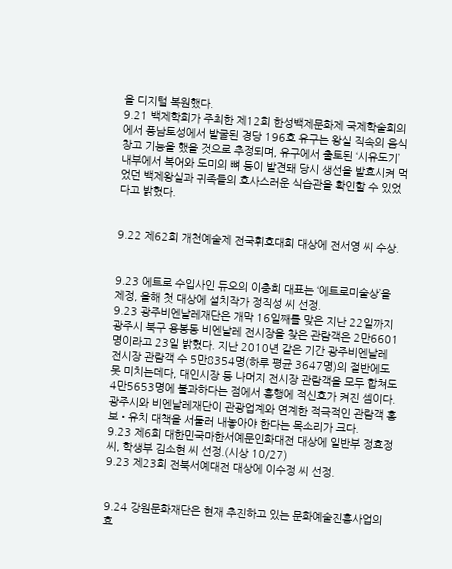을 디지털 복원했다.
9.21 백제학회가 주최한 제12회 한성백제문화제 국제학술회의에서 풍남토성에서 발굴된 경당 196호 유구는 왕실 직속의 음식창고 기능을 했을 것으로 추정되며, 유구에서 출토된 ‘시유도기’ 내부에서 복어와 도미의 뼈 등이 발견돼 당시 생선을 발효시켜 먹었던 백제왕실과 귀족들의 호사스러운 식습관을 확인할 수 있었다고 밝혔다.


9.22 제62회 개천예술제 전국휘호대회 대상에 전서영 씨 수상.


9.23 에트로 수입사인 듀오의 이충희 대표는 ‘에트로미술상’을 제정, 올해 첫 대상에 설치작가 정직성 씨 선정.
9.23 광주비엔날레재단은 개막 16일째를 맞은 지난 22일까지 광주시 북구 용봉동 비엔날레 전시장을 찾은 관람객은 2만6601명이라고 23일 밝혔다. 지난 2010년 같은 기간 광주비엔날레 전시장 관람객 수 5만8354명(하루 평균 3647명)의 절반에도 못 미치는데다, 대인시장 등 나머지 전시장 관람객을 모두 합쳐도 4만5653명에 불과하다는 점에서 흥행에 적신호가 켜진 셈이다. 광주시와 비엔날레재단이 관광업계와 연계한 적극적인 관람객 홍보•유치 대책을 서둘러 내놓아야 한다는 목소리가 크다.
9.23 제6회 대한민국마한서예문인화대전 대상에 일반부 정효정 씨, 학생부 김소현 씨 선정.(시상 10/27)
9.23 제23회 전북서예대전 대상에 이수정 씨 선정.


9.24 강원문화재단은 현재 추진하고 있는 문화예술진흥사업의 효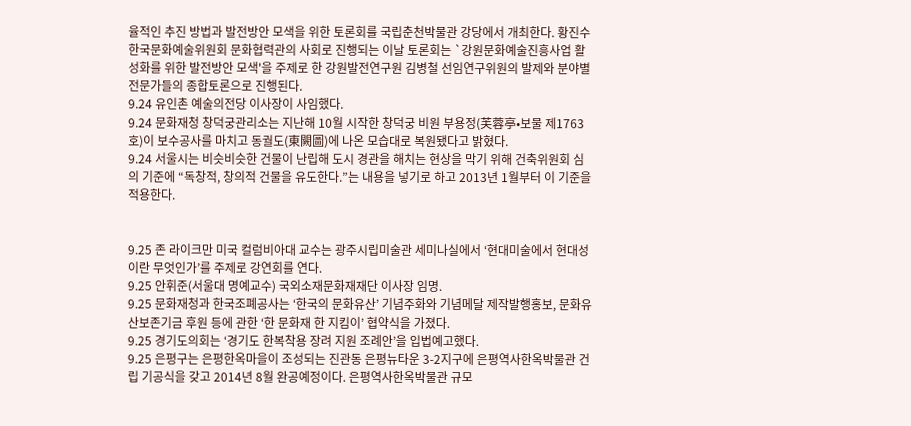율적인 추진 방법과 발전방안 모색을 위한 토론회를 국립춘천박물관 강당에서 개최한다. 황진수 한국문화예술위원회 문화협력관의 사회로 진행되는 이날 토론회는 `강원문화예술진흥사업 활성화를 위한 발전방안 모색'을 주제로 한 강원발전연구원 김병철 선임연구위원의 발제와 분야별 전문가들의 종합토론으로 진행된다.
9.24 유인촌 예술의전당 이사장이 사임했다.
9.24 문화재청 창덕궁관리소는 지난해 10월 시작한 창덕궁 비원 부용정(芙蓉亭•보물 제1763호)이 보수공사를 마치고 동궐도(東闕圖)에 나온 모습대로 복원됐다고 밝혔다.
9.24 서울시는 비슷비슷한 건물이 난립해 도시 경관을 해치는 현상을 막기 위해 건축위원회 심의 기준에 “독창적, 창의적 건물을 유도한다.”는 내용을 넣기로 하고 2013년 1월부터 이 기준을 적용한다.


9.25 존 라이크만 미국 컬럼비아대 교수는 광주시립미술관 세미나실에서 ‘현대미술에서 현대성이란 무엇인가’를 주제로 강연회를 연다.
9.25 안휘준(서울대 명예교수) 국외소재문화재재단 이사장 임명.
9.25 문화재청과 한국조폐공사는 ‘한국의 문화유산’ 기념주화와 기념메달 제작발행홍보, 문화유산보존기금 후원 등에 관한 ‘한 문화재 한 지킴이’ 협약식을 가졌다.
9.25 경기도의회는 ‘경기도 한복착용 장려 지원 조례안’을 입법예고했다.
9.25 은평구는 은평한옥마을이 조성되는 진관동 은평뉴타운 3-2지구에 은평역사한옥박물관 건립 기공식을 갖고 2014년 8월 완공예정이다. 은평역사한옥박물관 규모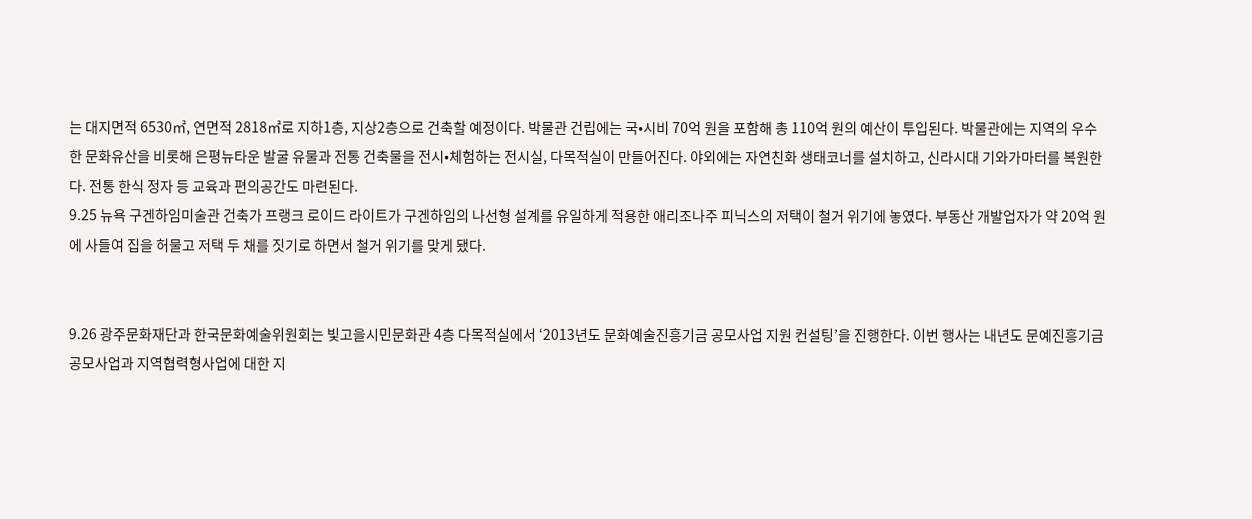는 대지면적 6530㎡, 연면적 2818㎡로 지하1층, 지상2층으로 건축할 예정이다. 박물관 건립에는 국•시비 70억 원을 포함해 총 110억 원의 예산이 투입된다. 박물관에는 지역의 우수한 문화유산을 비롯해 은평뉴타운 발굴 유물과 전통 건축물을 전시•체험하는 전시실, 다목적실이 만들어진다. 야외에는 자연친화 생태코너를 설치하고, 신라시대 기와가마터를 복원한다. 전통 한식 정자 등 교육과 편의공간도 마련된다.
9.25 뉴욕 구겐하임미술관 건축가 프랭크 로이드 라이트가 구겐하임의 나선형 설계를 유일하게 적용한 애리조나주 피닉스의 저택이 철거 위기에 놓였다. 부동산 개발업자가 약 20억 원에 사들여 집을 허물고 저택 두 채를 짓기로 하면서 철거 위기를 맞게 됐다.


9.26 광주문화재단과 한국문화예술위원회는 빛고을시민문화관 4층 다목적실에서 ‘2013년도 문화예술진흥기금 공모사업 지원 컨설팅’을 진행한다. 이번 행사는 내년도 문예진흥기금 공모사업과 지역협력형사업에 대한 지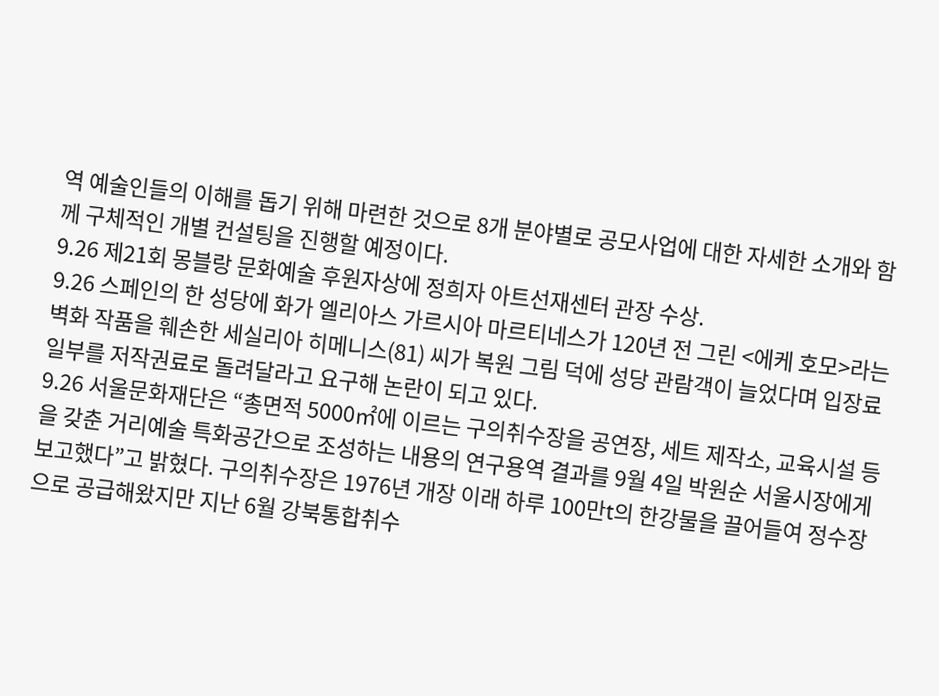역 예술인들의 이해를 돕기 위해 마련한 것으로 8개 분야별로 공모사업에 대한 자세한 소개와 함께 구체적인 개별 컨설팅을 진행할 예정이다.
9.26 제21회 몽블랑 문화예술 후원자상에 정희자 아트선재센터 관장 수상.
9.26 스페인의 한 성당에 화가 엘리아스 가르시아 마르티네스가 120년 전 그린 <에케 호모>라는 벽화 작품을 훼손한 세실리아 히메니스(81) 씨가 복원 그림 덕에 성당 관람객이 늘었다며 입장료 일부를 저작권료로 돌려달라고 요구해 논란이 되고 있다.
9.26 서울문화재단은 “총면적 5000㎡에 이르는 구의취수장을 공연장, 세트 제작소, 교육시설 등을 갖춘 거리예술 특화공간으로 조성하는 내용의 연구용역 결과를 9월 4일 박원순 서울시장에게 보고했다”고 밝혔다. 구의취수장은 1976년 개장 이래 하루 100만t의 한강물을 끌어들여 정수장으로 공급해왔지만 지난 6월 강북통합취수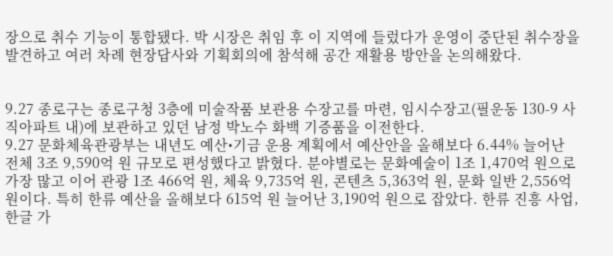장으로 취수 기능이 통합됐다. 박 시장은 취임 후 이 지역에 들렀다가 운영이 중단된 취수장을 발견하고 여러 차례 현장답사와 기획회의에 참석해 공간 재활용 방안을 논의해왔다.


9.27 종로구는 종로구청 3층에 미술작품 보관용 수장고를 마련, 임시수장고(필운동 130-9 사직아파트 내)에 보관하고 있던 남정 박노수 화백 기증품을 이전한다.
9.27 문화체육관광부는 내년도 예산•기금 운용 계획에서 예산안을 올해보다 6.44% 늘어난 전체 3조 9,590억 원 규모로 편성했다고 밝혔다. 분야별로는 문화예술이 1조 1,470억 원으로 가장 많고 이어 관광 1조 466억 원, 체육 9,735억 원, 콘텐츠 5,363억 원, 문화 일반 2,556억 원이다. 특히 한류 예산을 올해보다 615억 원 늘어난 3,190억 원으로 잡았다. 한류 진흥 사업, 한글 가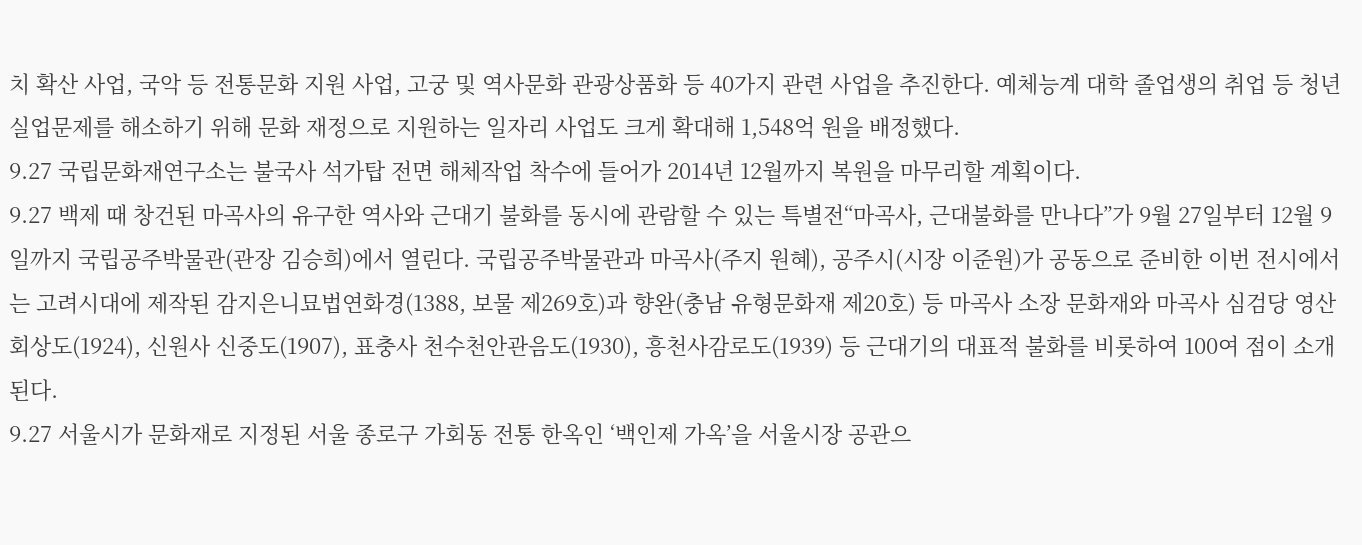치 확산 사업, 국악 등 전통문화 지원 사업, 고궁 및 역사문화 관광상품화 등 40가지 관련 사업을 추진한다. 예체능계 대학 졸업생의 취업 등 청년 실업문제를 해소하기 위해 문화 재정으로 지원하는 일자리 사업도 크게 확대해 1,548억 원을 배정했다.
9.27 국립문화재연구소는 불국사 석가탑 전면 해체작업 착수에 들어가 2014년 12월까지 복원을 마무리할 계획이다.
9.27 백제 때 창건된 마곡사의 유구한 역사와 근대기 불화를 동시에 관람할 수 있는 특별전“마곡사, 근대불화를 만나다”가 9월 27일부터 12월 9일까지 국립공주박물관(관장 김승희)에서 열린다. 국립공주박물관과 마곡사(주지 원혜), 공주시(시장 이준원)가 공동으로 준비한 이번 전시에서는 고려시대에 제작된 감지은니묘법연화경(1388, 보물 제269호)과 향완(충남 유형문화재 제20호) 등 마곡사 소장 문화재와 마곡사 심검당 영산회상도(1924), 신원사 신중도(1907), 표충사 천수천안관음도(1930), 흥천사감로도(1939) 등 근대기의 대표적 불화를 비롯하여 100여 점이 소개된다.
9.27 서울시가 문화재로 지정된 서울 종로구 가회동 전통 한옥인 ‘백인제 가옥’을 서울시장 공관으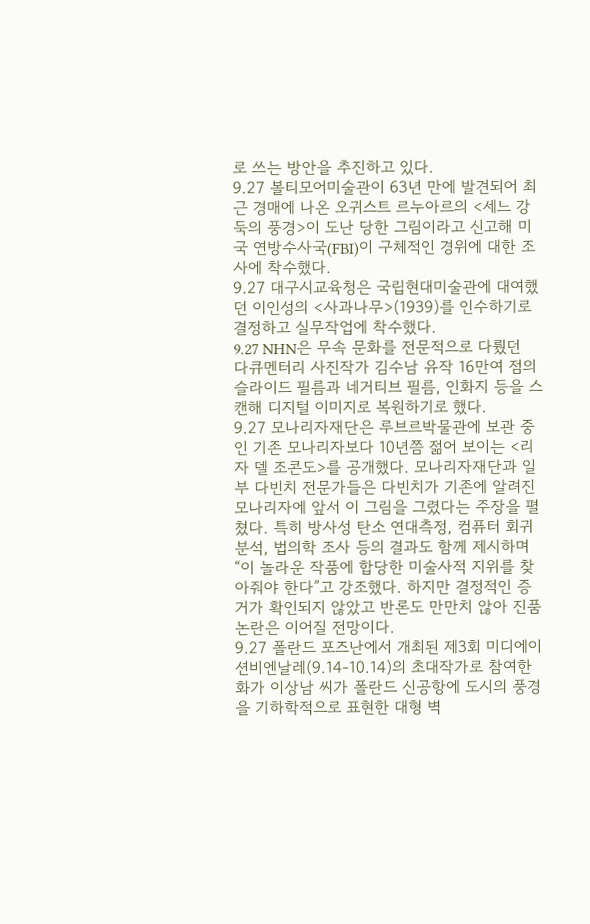로 쓰는 방안을 추진하고 있다.
9.27 볼티모어미술관이 63년 만에 발견되어 최근 경매에 나온 오귀스트 르누아르의 <세느 강둑의 풍경>이 도난 당한 그림이라고 신고해 미국 연방수사국(FBI)이 구체적인 경위에 대한 조사에 착수했다.
9.27 대구시교육청은 국립현대미술관에 대여했던 이인성의 <사과나무>(1939)를 인수하기로 결정하고 실무작업에 착수했다.
9.27 NHN은 무속 문화를 전문적으로 다뤘던 다큐멘터리 사진작가 김수남 유작 16만여 점의 슬라이드 필름과 네거티브 필름, 인화지 등을 스캔해 디지털 이미지로 복원하기로 했다.
9.27 모나리자재단은 루브르박물관에 보관 중인 기존 모나리자보다 10년쯤 젊어 보이는 <리자 델 조콘도>를 공개했다. 모나리자재단과 일부 다빈치 전문가들은 다빈치가 기존에 알려진 모나리자에 앞서 이 그림을 그렸다는 주장을 펼쳤다. 특히 방사성 탄소 연대측정, 컴퓨터 회귀 분석, 법의학 조사 등의 결과도 함께 제시하며 “이 놀라운 작품에 합당한 미술사적 지위를 찾아줘야 한다”고 강조했다. 하지만 결정적인 증거가 확인되지 않았고 반론도 만만치 않아 진품 논란은 이어질 전망이다.
9.27 폴란드 포즈난에서 개최된 제3회 미디에이션비엔날레(9.14-10.14)의 초대작가로 참여한 화가 이상남 씨가 폴란드 신공항에 도시의 풍경을 기하학적으로 표현한 대형 벽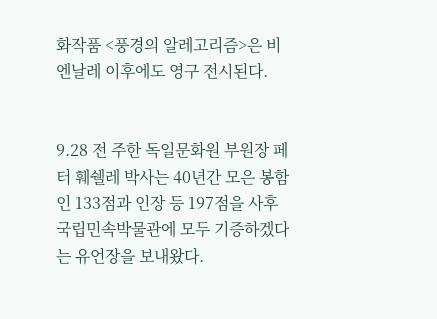화작품 <풍경의 알레고리즘>은 비엔날레 이후에도 영구 전시된다.


9.28 전 주한 독일문화원 부원장 페터 훼쉘레 박사는 40년간 모은 봉함인 133점과 인장 등 197점을 사후 국립민속박물관에 모두 기증하겠다는 유언장을 보내왔다.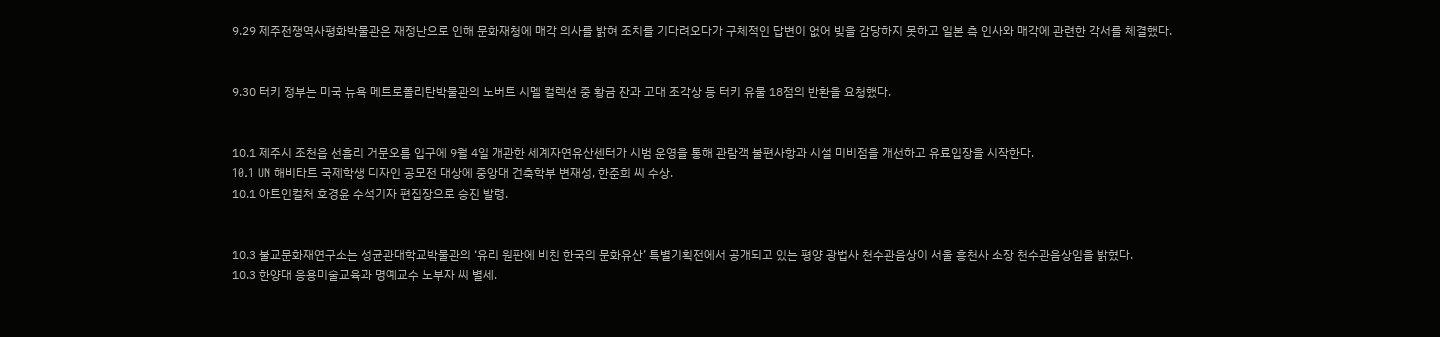9.29 제주전쟁역사평화박물관은 재정난으로 인해 문화재청에 매각 의사를 밝혀 조치를 기다려오다가 구체적인 답변이 없어 빚을 감당하지 못하고 일본 측 인사와 매각에 관련한 각서를 체결했다.


9.30 터키 정부는 미국 뉴욕 메트로폴리탄박물관의 노버트 시멜 컬렉션 중 황금 잔과 고대 조각상 등 터키 유물 18점의 반환을 요청했다.


10.1 제주시 조천읍 선흘리 거문오름 입구에 9월 4일 개관한 세계자연유산센터가 시범 운영을 통해 관람객 불편사항과 시설 미비점을 개선하고 유료입장을 시작한다.
10.1 UN 해비타트 국제학생 디자인 공모전 대상에 중앙대 건축학부 변재성, 한준희 씨 수상.
10.1 아트인컬처 호경윤 수석기자 편집장으로 승진 발령.


10.3 불교문화재연구소는 성균관대학교박물관의 ‘유리 원판에 비친 한국의 문화유산’ 특별기획전에서 공개되고 있는 평양 광법사 천수관음상이 서울 흥천사 소장 천수관음상임을 밝혔다.
10.3 한양대 응용미술교육과 명예교수 노부자 씨 별세.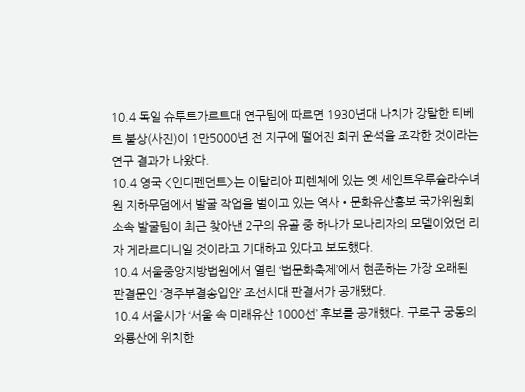10.4 독일 슈투트가르트대 연구팀에 따르면 1930년대 나치가 강탈한 티베트 불상(사진)이 1만5000년 전 지구에 떨어진 희귀 운석을 조각한 것이라는 연구 결과가 나왔다.
10.4 영국 <인디펜던트>는 이탈리아 피렌체에 있는 옛 세인트우루슐라수녀원 지하무덤에서 발굴 작업을 벌이고 있는 역사•문화유산홍보 국가위원회 소속 발굴팀이 최근 찾아낸 2구의 유골 중 하나가 모나리자의 모델이었던 리자 게라르디니일 것이라고 기대하고 있다고 보도했다.
10.4 서울중앙지방법원에서 열린 ‘법문화축제’에서 현존하는 가장 오래된 판결문인 ‘경주부결송입안’ 조선시대 판결서가 공개됐다.
10.4 서울시가 ‘서울 속 미래유산 1000선’ 후보를 공개했다. 구로구 궁동의 와룡산에 위치한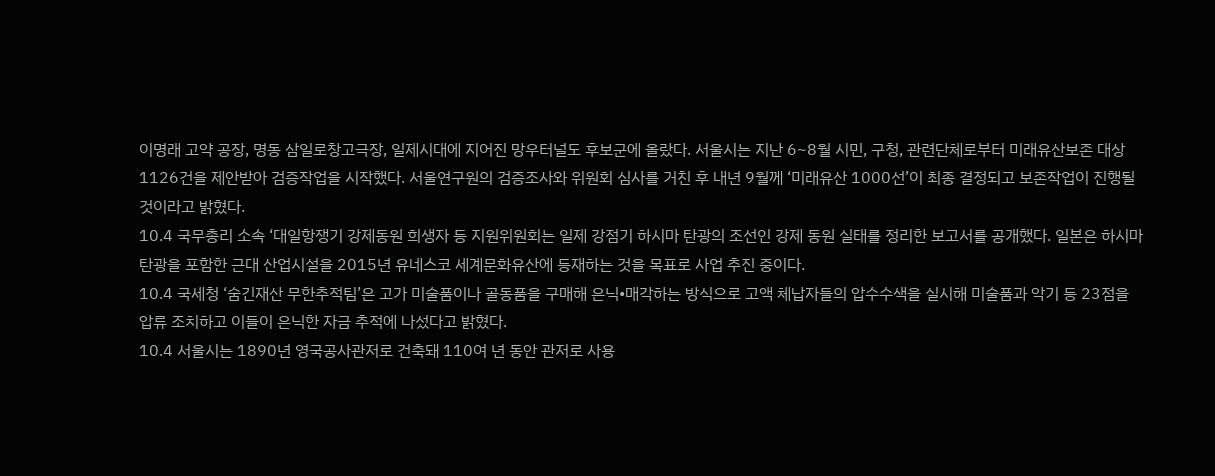이명래 고약 공장, 명동 삼일로창고극장, 일제시대에 지어진 망우터널도 후보군에 올랐다. 서울시는 지난 6~8월 시민, 구청, 관련단체로부터 미래유산보존 대상 1126건을 제안받아 검증작업을 시작했다. 서울연구원의 검증조사와 위원회 심사를 거친 후 내년 9월께 ‘미래유산 1000선’이 최종 결정되고 보존작업이 진행될 것이라고 밝혔다.
10.4 국무총리 소속 ‘대일항쟁기 강제동원 희생자 등 지원위원회는 일제 강점기 하시마 탄광의 조선인 강제 동원 실태를 정리한 보고서를 공개했다. 일본은 하시마 탄광을 포함한 근대 산업시설을 2015년 유네스코 세계문화유산에 등재하는 것을 목표로 사업 추진 중이다.
10.4 국세청 ‘숨긴재산 무한추적팀’은 고가 미술품이나 골동품을 구매해 은닉•매각하는 방식으로 고액 체납자들의 압수수색을 실시해 미술품과 악기 등 23점을 압류 조치하고 이들이 은닉한 자금 추적에 나섰다고 밝혔다.
10.4 서울시는 1890년 영국공사관저로 건축돼 110여 년 동안 관저로 사용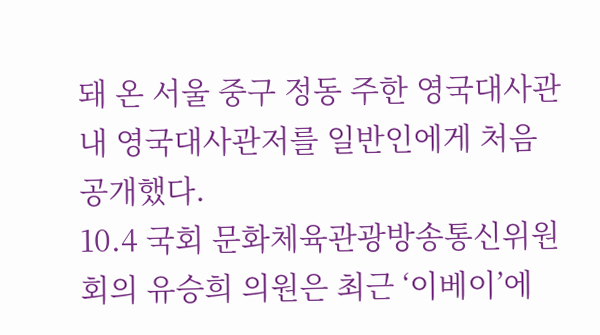돼 온 서울 중구 정동 주한 영국대사관 내 영국대사관저를 일반인에게 처음 공개했다.
10.4 국회 문화체육관광방송통신위원회의 유승희 의원은 최근 ‘이베이’에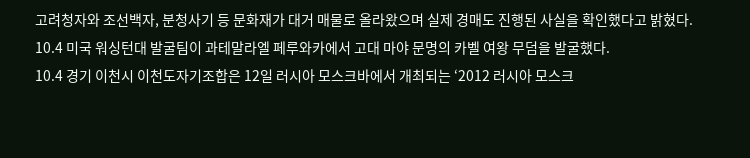고려청자와 조선백자, 분청사기 등 문화재가 대거 매물로 올라왔으며 실제 경매도 진행된 사실을 확인했다고 밝혔다.
10.4 미국 워싱턴대 발굴팀이 과테말라엘 페루와카에서 고대 마야 문명의 카벨 여왕 무덤을 발굴했다.
10.4 경기 이천시 이천도자기조합은 12일 러시아 모스크바에서 개최되는 ‘2012 러시아 모스크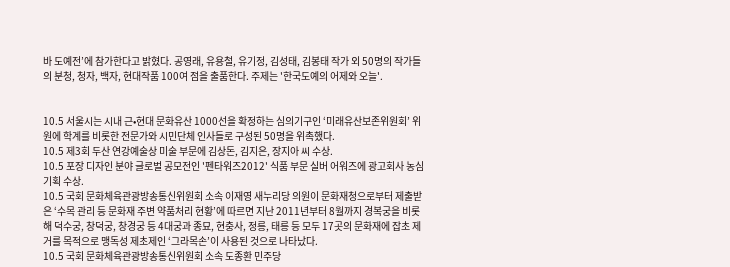바 도예전’에 참가한다고 밝혔다. 공영래, 유용철, 유기정, 김성태, 김봉태 작가 외 50명의 작가들의 분청, 청자, 백자, 현대작품 100여 점을 출품한다. 주제는 '한국도예의 어제와 오늘'.


10.5 서울시는 시내 근•현대 문화유산 1000선을 확정하는 심의기구인 ‘미래유산보존위원회’ 위원에 학계를 비롯한 전문가와 시민단체 인사들로 구성된 50명을 위촉했다.
10.5 제3회 두산 연강예술상 미술 부문에 김상돈, 김지은, 장지아 씨 수상.
10.5 포장 디자인 분야 글로벌 공모전인 '펜타워즈2012' 식품 부문 실버 어워즈에 광고회사 농심기획 수상.
10.5 국회 문화체육관광방송통신위원회 소속 이재영 새누리당 의원이 문화재청으로부터 제출받은 ‘수목 관리 등 문화재 주변 약품처리 현황’에 따르면 지난 2011년부터 8월까지 경복궁을 비롯해 덕수궁, 창덕궁, 창경궁 등 4대궁과 종묘, 현충사, 정릉, 태릉 등 모두 17곳의 문화재에 잡초 제거를 목적으로 맹독성 제초제인 ‘그라목손’이 사용된 것으로 나타났다.
10.5 국회 문화체육관광방송통신위원회 소속 도종환 민주당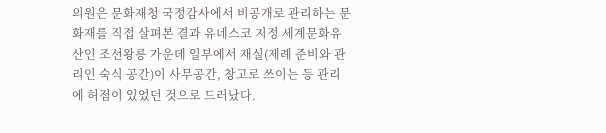의원은 문화재청 국정감사에서 비공개로 관리하는 문화재를 직접 살펴본 결과 유네스코 지정 세계문화유산인 조선왕릉 가운데 일부에서 재실(제례 준비와 관리인 숙식 공간)이 사무공간, 창고로 쓰이는 등 관리에 허점이 있었던 것으로 드러났다.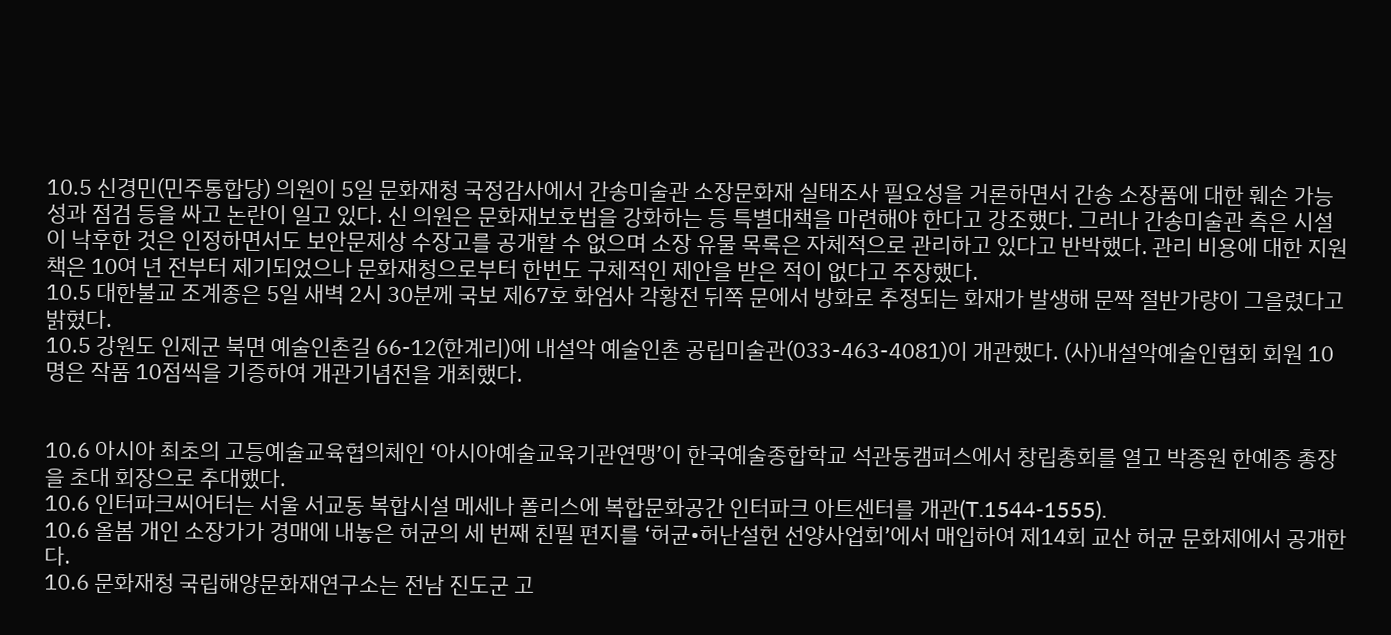10.5 신경민(민주통합당) 의원이 5일 문화재청 국정감사에서 간송미술관 소장문화재 실태조사 필요성을 거론하면서 간송 소장품에 대한 훼손 가능성과 점검 등을 싸고 논란이 일고 있다. 신 의원은 문화재보호법을 강화하는 등 특별대책을 마련해야 한다고 강조했다. 그러나 간송미술관 측은 시설이 낙후한 것은 인정하면서도 보안문제상 수장고를 공개할 수 없으며 소장 유물 목록은 자체적으로 관리하고 있다고 반박했다. 관리 비용에 대한 지원책은 10여 년 전부터 제기되었으나 문화재청으로부터 한번도 구체적인 제안을 받은 적이 없다고 주장했다.
10.5 대한불교 조계종은 5일 새벽 2시 30분께 국보 제67호 화엄사 각황전 뒤쪽 문에서 방화로 추정되는 화재가 발생해 문짝 절반가량이 그을렸다고 밝혔다.
10.5 강원도 인제군 북면 예술인촌길 66-12(한계리)에 내설악 예술인촌 공립미술관(033-463-4081)이 개관했다. (사)내설악예술인협회 회원 10명은 작품 10점씩을 기증하여 개관기념전을 개최했다.


10.6 아시아 최초의 고등예술교육협의체인 ‘아시아예술교육기관연맹’이 한국예술종합학교 석관동캠퍼스에서 창립총회를 열고 박종원 한예종 총장을 초대 회장으로 추대했다.
10.6 인터파크씨어터는 서울 서교동 복합시설 메세나 폴리스에 복합문화공간 인터파크 아트센터를 개관(T.1544-1555).
10.6 올봄 개인 소장가가 경매에 내놓은 허균의 세 번째 친필 편지를 ‘허균•허난설헌 선양사업회’에서 매입하여 제14회 교산 허균 문화제에서 공개한다.
10.6 문화재청 국립해양문화재연구소는 전남 진도군 고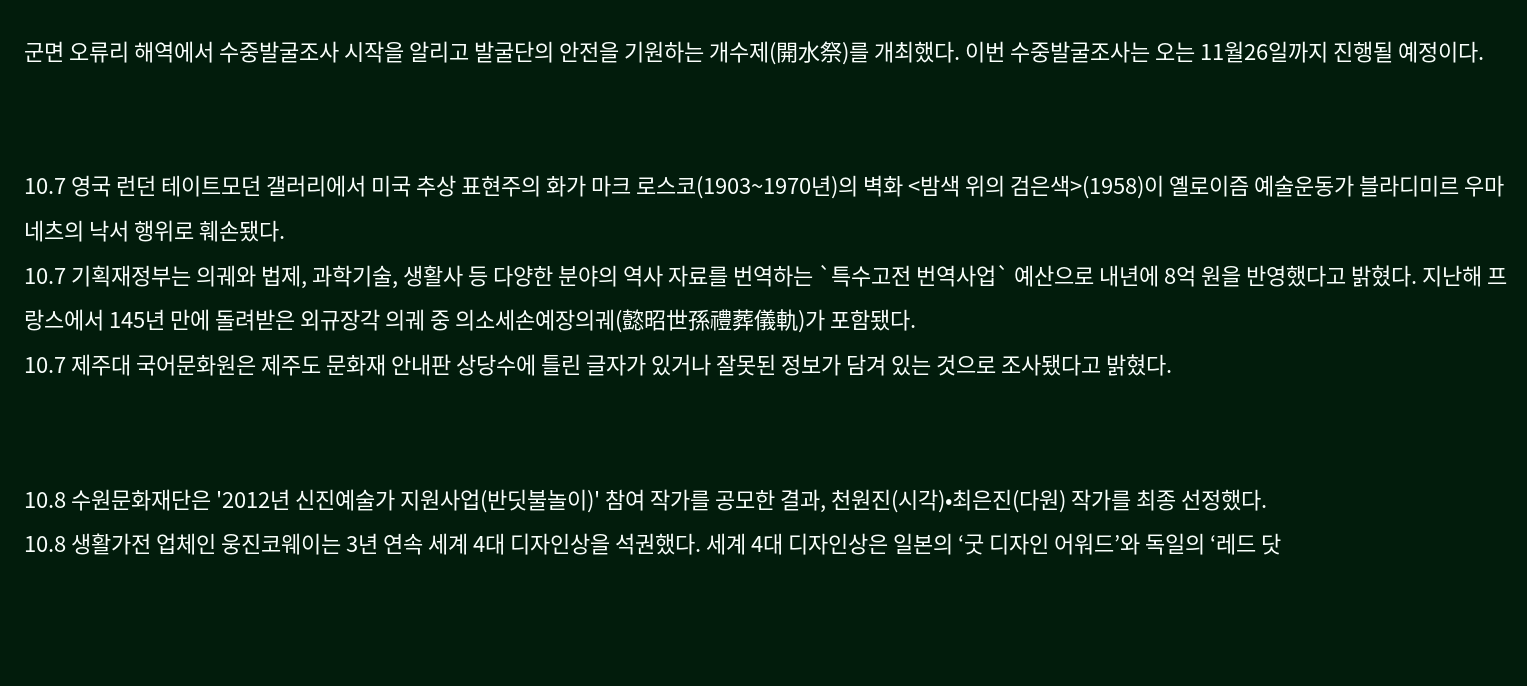군면 오류리 해역에서 수중발굴조사 시작을 알리고 발굴단의 안전을 기원하는 개수제(開水祭)를 개최했다. 이번 수중발굴조사는 오는 11월26일까지 진행될 예정이다.


10.7 영국 런던 테이트모던 갤러리에서 미국 추상 표현주의 화가 마크 로스코(1903~1970년)의 벽화 <밤색 위의 검은색>(1958)이 옐로이즘 예술운동가 블라디미르 우마네츠의 낙서 행위로 훼손됐다.
10.7 기획재정부는 의궤와 법제, 과학기술, 생활사 등 다양한 분야의 역사 자료를 번역하는 `특수고전 번역사업` 예산으로 내년에 8억 원을 반영했다고 밝혔다. 지난해 프랑스에서 145년 만에 돌려받은 외규장각 의궤 중 의소세손예장의궤(懿昭世孫禮葬儀軌)가 포함됐다.
10.7 제주대 국어문화원은 제주도 문화재 안내판 상당수에 틀린 글자가 있거나 잘못된 정보가 담겨 있는 것으로 조사됐다고 밝혔다.


10.8 수원문화재단은 '2012년 신진예술가 지원사업(반딧불놀이)' 참여 작가를 공모한 결과, 천원진(시각)•최은진(다원) 작가를 최종 선정했다.
10.8 생활가전 업체인 웅진코웨이는 3년 연속 세계 4대 디자인상을 석권했다. 세계 4대 디자인상은 일본의 ‘굿 디자인 어워드’와 독일의 ‘레드 닷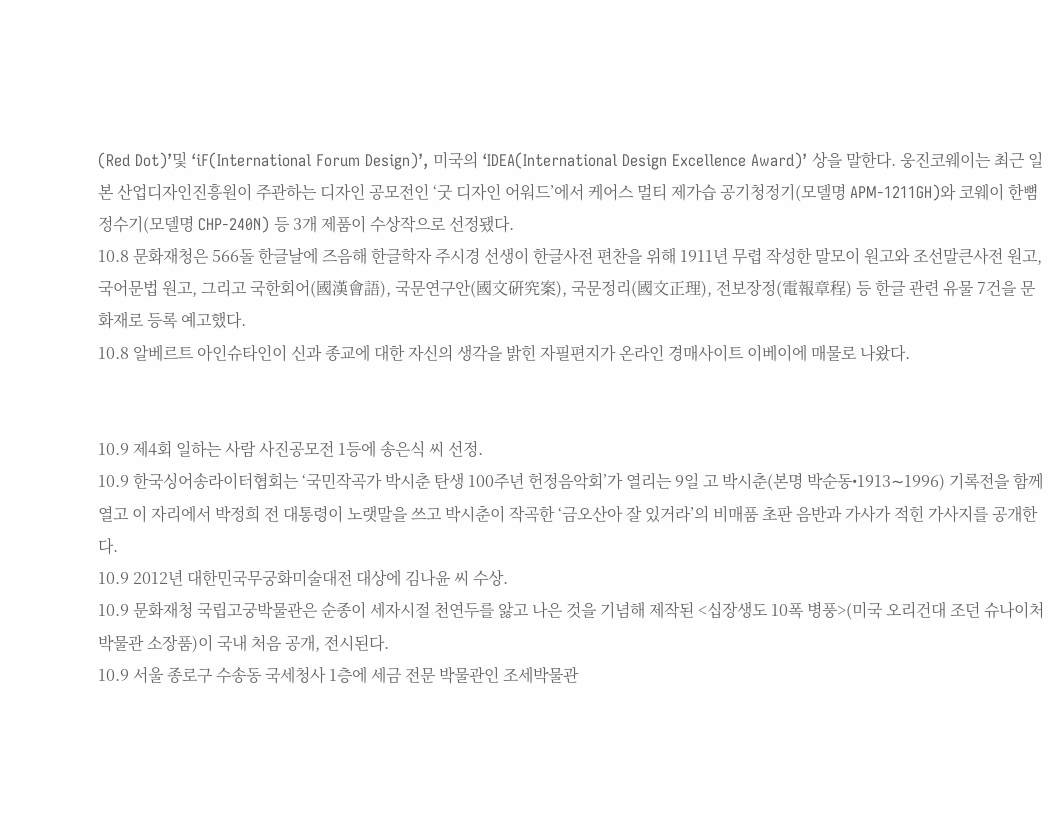(Red Dot)’및 ‘iF(International Forum Design)’, 미국의 ‘IDEA(International Design Excellence Award)’ 상을 말한다. 웅진코웨이는 최근 일본 산업디자인진흥원이 주관하는 디자인 공모전인 ‘굿 디자인 어워드’에서 케어스 멀티 제가습 공기청정기(모델명 APM-1211GH)와 코웨이 한뼘 정수기(모델명 CHP-240N) 등 3개 제품이 수상작으로 선정됐다.
10.8 문화재청은 566돌 한글날에 즈음해 한글학자 주시경 선생이 한글사전 편찬을 위해 1911년 무렵 작성한 말모이 원고와 조선말큰사전 원고, 국어문법 원고, 그리고 국한회어(國漢會語), 국문연구안(國文硏究案), 국문정리(國文正理), 전보장정(電報章程) 등 한글 관련 유물 7건을 문화재로 등록 예고했다.
10.8 알베르트 아인슈타인이 신과 종교에 대한 자신의 생각을 밝힌 자필편지가 온라인 경매사이트 이베이에 매물로 나왔다.


10.9 제4회 일하는 사람 사진공모전 1등에 송은식 씨 선정.
10.9 한국싱어송라이터협회는 ‘국민작곡가 박시춘 탄생 100주년 헌정음악회’가 열리는 9일 고 박시춘(본명 박순동•1913∼1996) 기록전을 함께 열고 이 자리에서 박정희 전 대통령이 노랫말을 쓰고 박시춘이 작곡한 ‘금오산아 잘 있거라’의 비매품 초판 음반과 가사가 적힌 가사지를 공개한다.
10.9 2012년 대한민국무궁화미술대전 대상에 김나윤 씨 수상.
10.9 문화재청 국립고궁박물관은 순종이 세자시절 천연두를 앓고 나은 것을 기념해 제작된 <십장생도 10폭 병풍>(미국 오리건대 조던 슈나이처 박물관 소장품)이 국내 처음 공개, 전시된다.
10.9 서울 종로구 수송동 국세청사 1층에 세금 전문 박물관인 조세박물관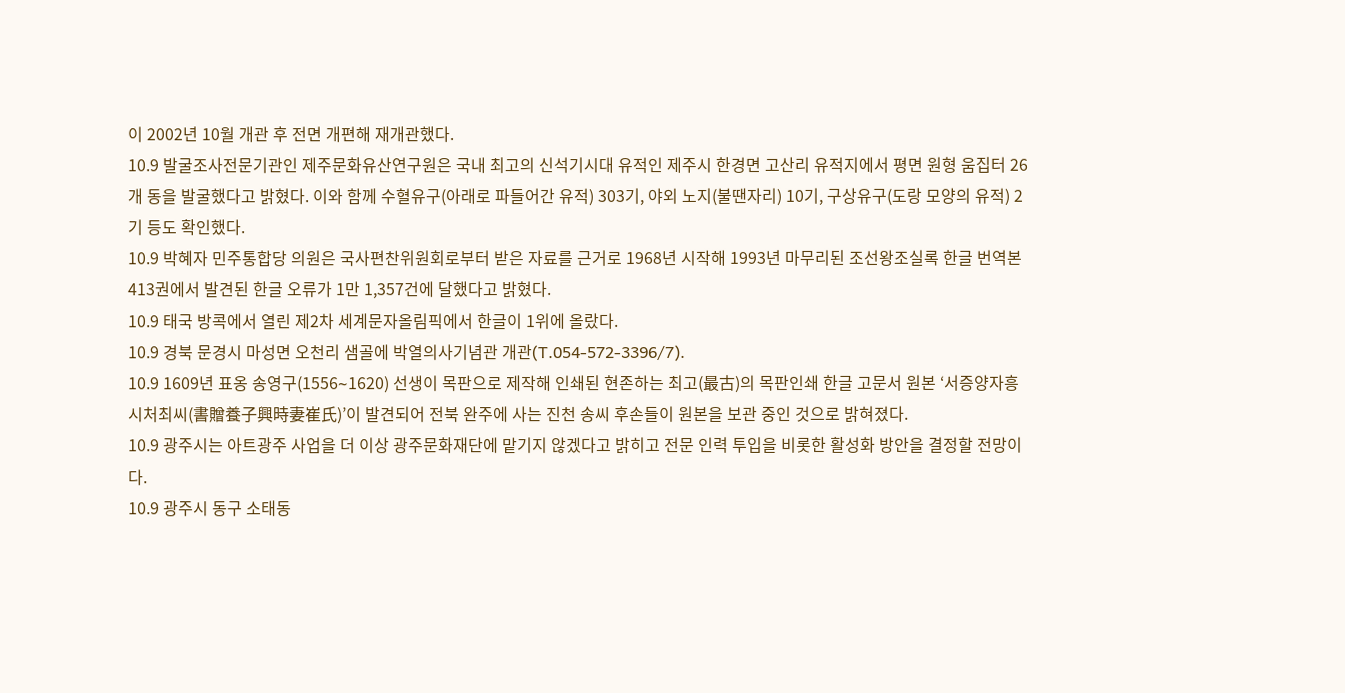이 2002년 10월 개관 후 전면 개편해 재개관했다.
10.9 발굴조사전문기관인 제주문화유산연구원은 국내 최고의 신석기시대 유적인 제주시 한경면 고산리 유적지에서 평면 원형 움집터 26개 동을 발굴했다고 밝혔다. 이와 함께 수혈유구(아래로 파들어간 유적) 303기, 야외 노지(불땐자리) 10기, 구상유구(도랑 모양의 유적) 2기 등도 확인했다.
10.9 박혜자 민주통합당 의원은 국사편찬위원회로부터 받은 자료를 근거로 1968년 시작해 1993년 마무리된 조선왕조실록 한글 번역본 413권에서 발견된 한글 오류가 1만 1,357건에 달했다고 밝혔다.
10.9 태국 방콕에서 열린 제2차 세계문자올림픽에서 한글이 1위에 올랐다.
10.9 경북 문경시 마성면 오천리 샘골에 박열의사기념관 개관(T.054-572-3396/7).
10.9 1609년 표옹 송영구(1556∼1620) 선생이 목판으로 제작해 인쇄된 현존하는 최고(最古)의 목판인쇄 한글 고문서 원본 ‘서증양자흥시처최씨(書贈養子興時妻崔氏)’이 발견되어 전북 완주에 사는 진천 송씨 후손들이 원본을 보관 중인 것으로 밝혀졌다.
10.9 광주시는 아트광주 사업을 더 이상 광주문화재단에 맡기지 않겠다고 밝히고 전문 인력 투입을 비롯한 활성화 방안을 결정할 전망이다.
10.9 광주시 동구 소태동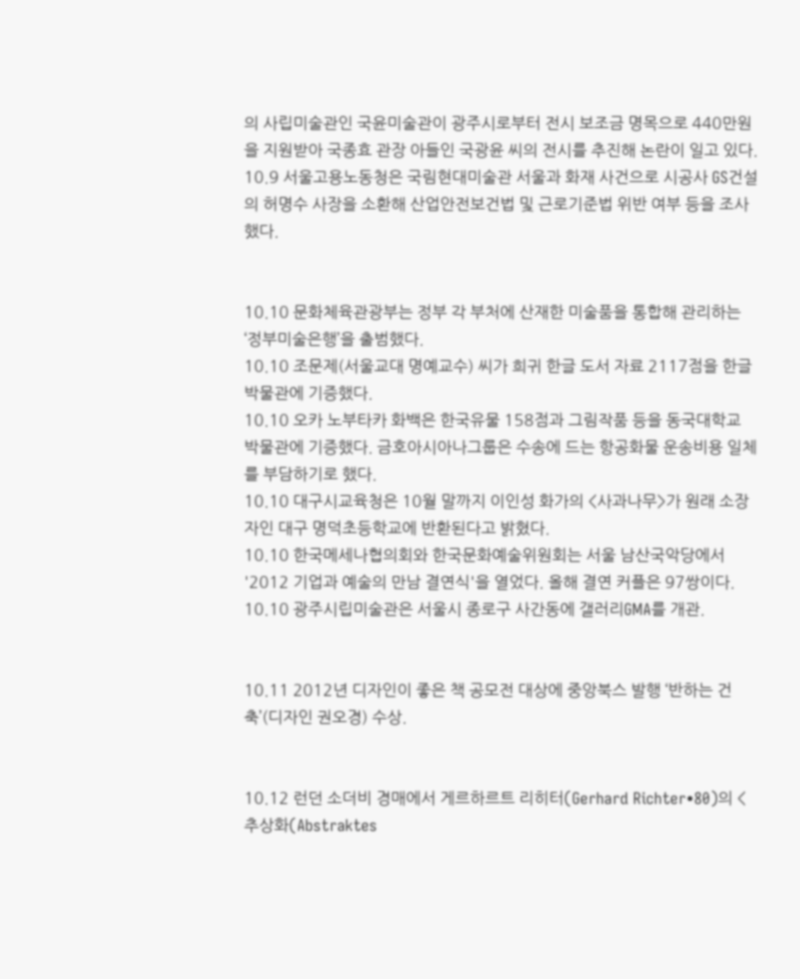의 사립미술관인 국윤미술관이 광주시로부터 전시 보조금 명목으로 440만원을 지원받아 국종효 관장 아들인 국광윤 씨의 전시를 추진해 논란이 일고 있다.
10.9 서울고용노동청은 국림현대미술관 서울과 화재 사건으로 시공사 GS건설의 허명수 사장을 소환해 산업안전보건법 및 근로기준법 위반 여부 등을 조사했다.


10.10 문화체육관광부는 정부 각 부처에 산재한 미술품을 통합해 관리하는 ‘정부미술은행’을 출범했다.
10.10 조문제(서울교대 명예교수) 씨가 희귀 한글 도서 자료 2117점을 한글박물관에 기증했다.
10.10 오카 노부타카 화백은 한국유물 158점과 그림작품 등을 동국대학교 박물관에 기증했다. 금호아시아나그룹은 수송에 드는 항공화물 운송비용 일체를 부담하기로 했다.
10.10 대구시교육청은 10월 말까지 이인성 화가의 <사과나무>가 원래 소장자인 대구 명덕초등학교에 반환된다고 밝혔다.
10.10 한국메세나협의회와 한국문화예술위원회는 서울 남산국악당에서 '2012 기업과 예술의 만남 결연식'을 열었다. 올해 결연 커플은 97쌍이다.
10.10 광주시립미술관은 서울시 종로구 사간동에 갤러리GMA를 개관.


10.11 2012년 디자인이 좋은 책 공모전 대상에 중앙북스 발행 ‘반하는 건축’(디자인 권오경) 수상.


10.12 런던 소더비 경매에서 게르하르트 리히터(Gerhard Richter•80)의 <추상화(Abstraktes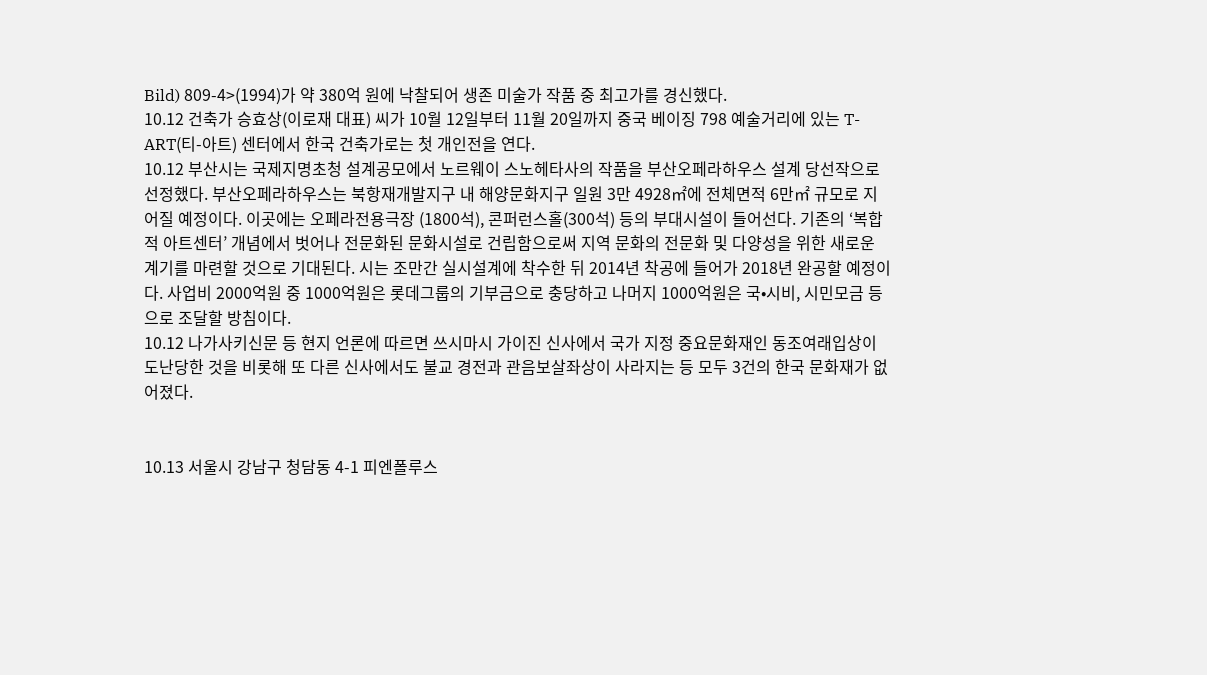Bild) 809-4>(1994)가 약 380억 원에 낙찰되어 생존 미술가 작품 중 최고가를 경신했다.
10.12 건축가 승효상(이로재 대표) 씨가 10월 12일부터 11월 20일까지 중국 베이징 798 예술거리에 있는 T-ART(티-아트) 센터에서 한국 건축가로는 첫 개인전을 연다.
10.12 부산시는 국제지명초청 설계공모에서 노르웨이 스노헤타사의 작품을 부산오페라하우스 설계 당선작으로 선정했다. 부산오페라하우스는 북항재개발지구 내 해양문화지구 일원 3만 4928㎡에 전체면적 6만㎡ 규모로 지어질 예정이다. 이곳에는 오페라전용극장 (1800석), 콘퍼런스홀(300석) 등의 부대시설이 들어선다. 기존의 ‘복합적 아트센터’ 개념에서 벗어나 전문화된 문화시설로 건립함으로써 지역 문화의 전문화 및 다양성을 위한 새로운 계기를 마련할 것으로 기대된다. 시는 조만간 실시설계에 착수한 뒤 2014년 착공에 들어가 2018년 완공할 예정이다. 사업비 2000억원 중 1000억원은 롯데그룹의 기부금으로 충당하고 나머지 1000억원은 국•시비, 시민모금 등으로 조달할 방침이다.
10.12 나가사키신문 등 현지 언론에 따르면 쓰시마시 가이진 신사에서 국가 지정 중요문화재인 동조여래입상이 도난당한 것을 비롯해 또 다른 신사에서도 불교 경전과 관음보살좌상이 사라지는 등 모두 3건의 한국 문화재가 없어졌다.


10.13 서울시 강남구 청담동 4-1 피엔폴루스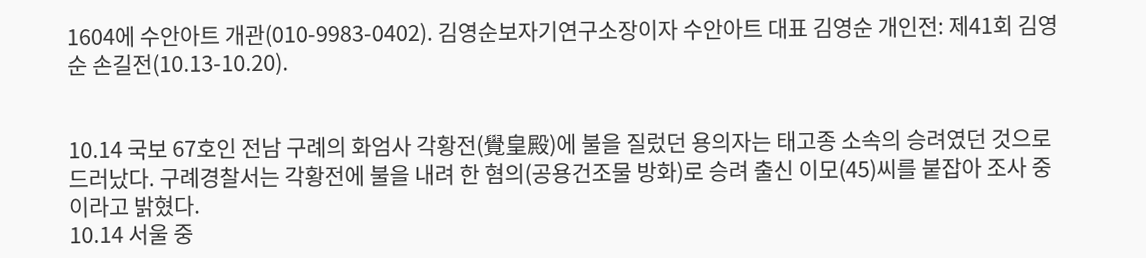1604에 수안아트 개관(010-9983-0402). 김영순보자기연구소장이자 수안아트 대표 김영순 개인전: 제41회 김영순 손길전(10.13-10.20).


10.14 국보 67호인 전남 구례의 화엄사 각황전(覺皇殿)에 불을 질렀던 용의자는 태고종 소속의 승려였던 것으로 드러났다. 구례경찰서는 각황전에 불을 내려 한 혐의(공용건조물 방화)로 승려 출신 이모(45)씨를 붙잡아 조사 중이라고 밝혔다.
10.14 서울 중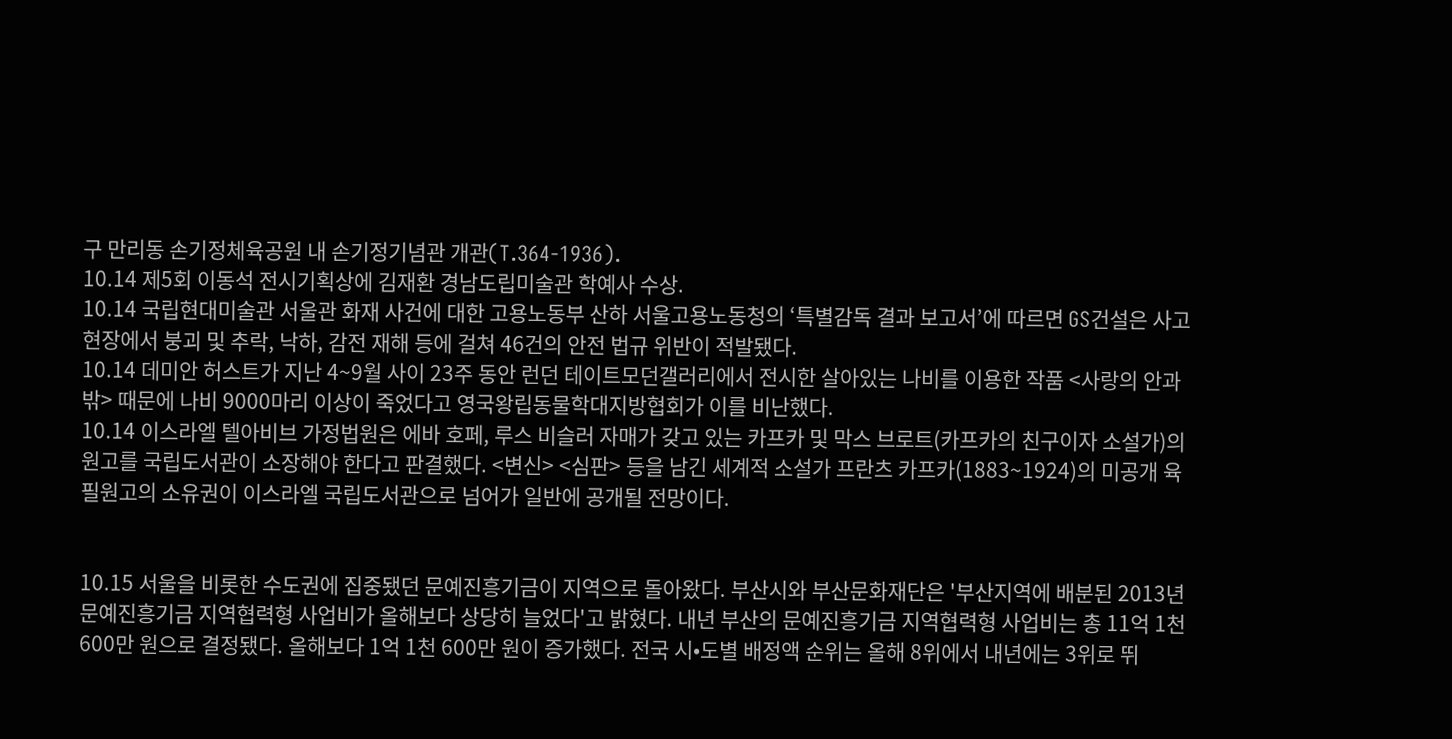구 만리동 손기정체육공원 내 손기정기념관 개관(T.364-1936).
10.14 제5회 이동석 전시기획상에 김재환 경남도립미술관 학예사 수상.
10.14 국립현대미술관 서울관 화재 사건에 대한 고용노동부 산하 서울고용노동청의 ‘특별감독 결과 보고서’에 따르면 GS건설은 사고 현장에서 붕괴 및 추락, 낙하, 감전 재해 등에 걸쳐 46건의 안전 법규 위반이 적발됐다.
10.14 데미안 허스트가 지난 4~9월 사이 23주 동안 런던 테이트모던갤러리에서 전시한 살아있는 나비를 이용한 작품 <사랑의 안과 밖> 때문에 나비 9000마리 이상이 죽었다고 영국왕립동물학대지방협회가 이를 비난했다.
10.14 이스라엘 텔아비브 가정법원은 에바 호페, 루스 비슬러 자매가 갖고 있는 카프카 및 막스 브로트(카프카의 친구이자 소설가)의 원고를 국립도서관이 소장해야 한다고 판결했다. <변신> <심판> 등을 남긴 세계적 소설가 프란츠 카프카(1883~1924)의 미공개 육필원고의 소유권이 이스라엘 국립도서관으로 넘어가 일반에 공개될 전망이다.


10.15 서울을 비롯한 수도권에 집중됐던 문예진흥기금이 지역으로 돌아왔다. 부산시와 부산문화재단은 '부산지역에 배분된 2013년 문예진흥기금 지역협력형 사업비가 올해보다 상당히 늘었다'고 밝혔다. 내년 부산의 문예진흥기금 지역협력형 사업비는 총 11억 1천 600만 원으로 결정됐다. 올해보다 1억 1천 600만 원이 증가했다. 전국 시•도별 배정액 순위는 올해 8위에서 내년에는 3위로 뛰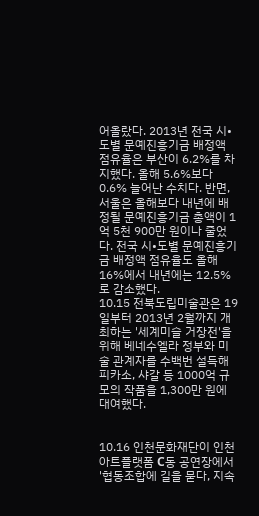어올랐다. 2013년 전국 시•도별 문예진흥기금 배정액 점유율은 부산이 6.2%를 차지했다. 올해 5.6%보다 0.6% 늘어난 수치다. 반면, 서울은 올해보다 내년에 배정될 문예진흥기금 총액이 1억 5천 900만 원이나 줄었다. 전국 시•도별 문예진흥기금 배정액 점유율도 올해 16%에서 내년에는 12.5%로 감소했다.
10.15 전북도립미술관은 19일부터 2013년 2월까지 개최하는 '세계미슬 거장전'을 위해 베네수엘라 정부와 미술 관계자를 수백번 설득해 피카소, 샤갈 등 1000억 규모의 작품을 1,300만 원에 대여했다.


10.16 인천문화재단이 인천아트플랫폼 C동 공연장에서 '협동조합에 길을 묻다, 지속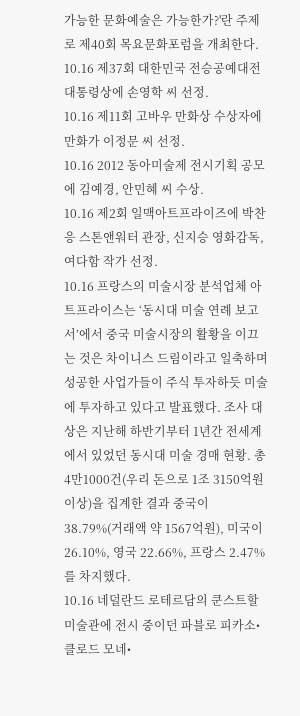가능한 문화예술은 가능한가?'란 주제로 제40회 목요문화포럼을 개최한다.
10.16 제37회 대한민국 전승공예대전 대통령상에 손영학 씨 선정.
10.16 제11회 고바우 만화상 수상자에 만화가 이정문 씨 선정.
10.16 2012 동아미술제 전시기획 공모에 김예경, 안민혜 씨 수상.
10.16 제2회 일맥아트프라이즈에 박찬응 스톤앤워터 관장, 신지승 영화감독, 여다함 작가 선정.
10.16 프랑스의 미술시장 분석업체 아트프라이스는 ‘동시대 미술 연례 보고서’에서 중국 미술시장의 활황을 이끄는 것은 차이니스 드림이라고 일축하며 성공한 사업가들이 주식 투자하듯 미술에 투자하고 있다고 발표했다. 조사 대상은 지난해 하반기부터 1년간 전세계에서 있었던 동시대 미술 경매 현황. 총 4만1000건(우리 돈으로 1조 3150억원 이상)을 집계한 결과 중국이 38.79%(거래액 약 1567억원), 미국이 26.10%, 영국 22.66%, 프랑스 2.47% 를 차지했다.
10.16 네덜란드 로테르담의 쿤스트할 미술관에 전시 중이던 파블로 피카소•클로드 모네•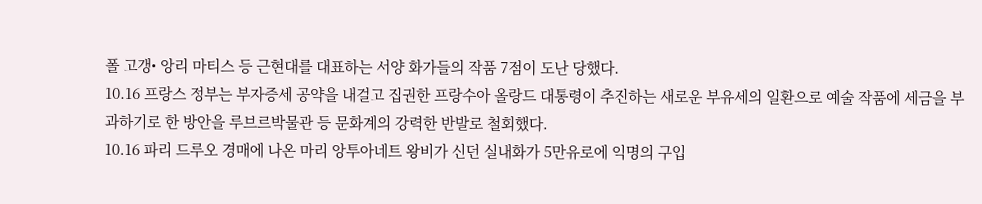폴 고갱• 앙리 마티스 등 근현대를 대표하는 서양 화가들의 작품 7점이 도난 당했다.
10.16 프랑스 정부는 부자증세 공약을 내걸고 집권한 프랑수아 올랑드 대통령이 추진하는 새로운 부유세의 일환으로 예술 작품에 세금을 부과하기로 한 방안을 루브르박물관 등 문화계의 강력한 반발로 철회했다.
10.16 파리 드루오 경매에 나온 마리 앙투아네트 왕비가 신던 실내화가 5만유로에 익명의 구입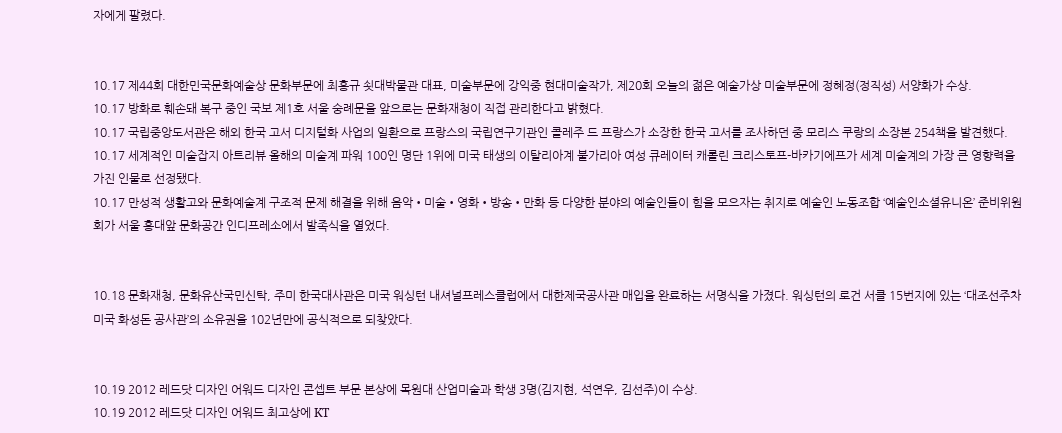자에게 팔렸다.


10.17 제44회 대한민국문화예술상 문화부문에 최홍규 쇳대박물관 대표, 미술부문에 강익중 현대미술작가, 제20회 오늘의 젊은 예술가상 미술부문에 정혜정(정직성) 서양화가 수상.
10.17 방화로 훼손돼 복구 중인 국보 제1호 서울 숭례문을 앞으로는 문화재청이 직접 관리한다고 밝혔다.
10.17 국립중앙도서관은 해외 한국 고서 디지털화 사업의 일환으로 프랑스의 국립연구기관인 콜레주 드 프랑스가 소장한 한국 고서를 조사하던 중 모리스 쿠랑의 소장본 254책을 발견했다.
10.17 세계적인 미술잡지 아트리뷰 올해의 미술계 파워 100인 명단 1위에 미국 태생의 이탈리아계 불가리아 여성 큐레이터 캐롤린 크리스토프-바카기에프가 세계 미술계의 가장 큰 영향력을 가진 인물로 선정됐다.
10.17 만성적 생활고와 문화예술계 구조적 문제 해결을 위해 음악•미술•영화•방송•만화 등 다양한 분야의 예술인들이 힘을 모으자는 취지로 예술인 노동조합 ‘예술인소셜유니온’ 준비위원회가 서울 홍대앞 문화공간 인디프레소에서 발족식을 열었다.


10.18 문화재청, 문화유산국민신탁, 주미 한국대사관은 미국 워싱턴 내셔널프레스클럽에서 대한제국공사관 매입을 완료하는 서명식을 가졌다. 워싱턴의 로건 서클 15번지에 있는 ‘대조선주차 미국 화성돈 공사관’의 소유권을 102년만에 공식적으로 되찾았다.


10.19 2012 레드닷 디자인 어워드 디자인 콘셉트 부문 본상에 목원대 산업미술과 학생 3명(김지현, 석연우, 김선주)이 수상.
10.19 2012 레드닷 디자인 어워드 최고상에 KT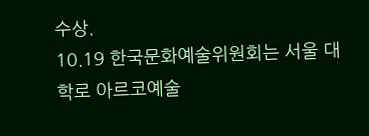수상.
10.19 한국문화예술위원회는 서울 대학로 아르코예술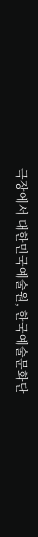극장에서 대한민국예술원, 한국예술문화단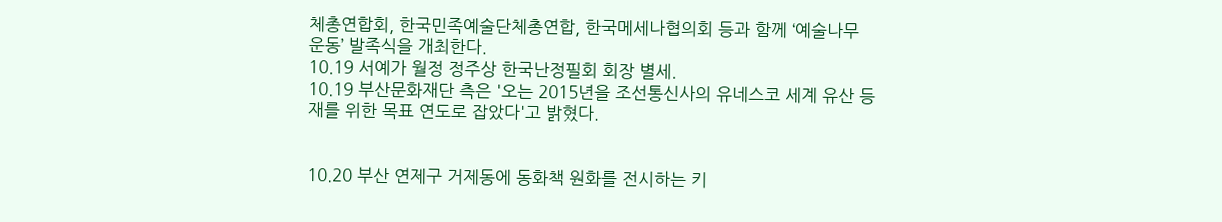체총연합회, 한국민족예술단체총연합, 한국메세나협의회 등과 함께 ‘예술나무 운동’ 발족식을 개최한다.
10.19 서예가 월정 정주상 한국난정필회 회장 별세.
10.19 부산문화재단 측은 '오는 2015년을 조선통신사의 유네스코 세계 유산 등재를 위한 목표 연도로 잡았다'고 밝혔다.


10.20 부산 연제구 거제동에 동화책 원화를 전시하는 키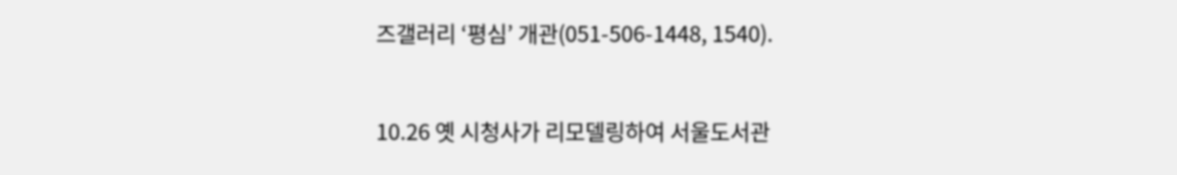즈갤러리 ‘평심’ 개관(051-506-1448, 1540).


10.26 옛 시청사가 리모델링하여 서울도서관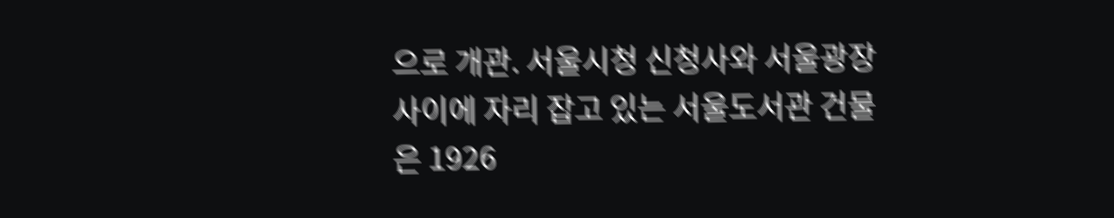으로 개관. 서울시청 신청사와 서울광장 사이에 자리 잡고 있는 서울도서관 건물은 1926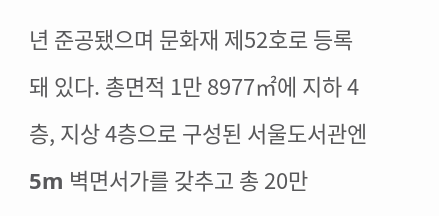년 준공됐으며 문화재 제52호로 등록돼 있다. 총면적 1만 8977㎡에 지하 4층, 지상 4층으로 구성된 서울도서관엔 5m 벽면서가를 갖추고 총 20만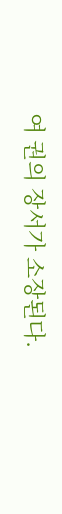여 권의 장서가 소장된다.